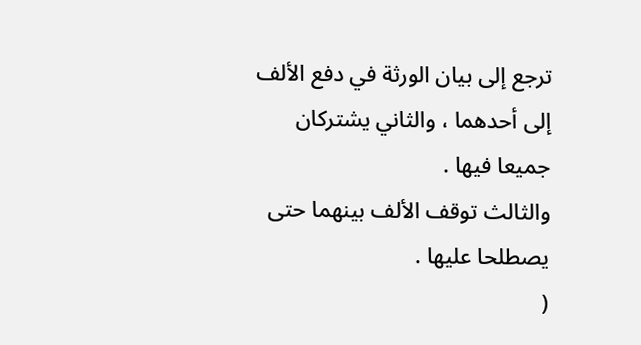ترجع إلى بيان الورثة في دفع الألف إلى أحدهما ، والثاني يشتركان جميعا فيها .
والثالث توقف الألف بينهما حتى يصطلحا عليها .
(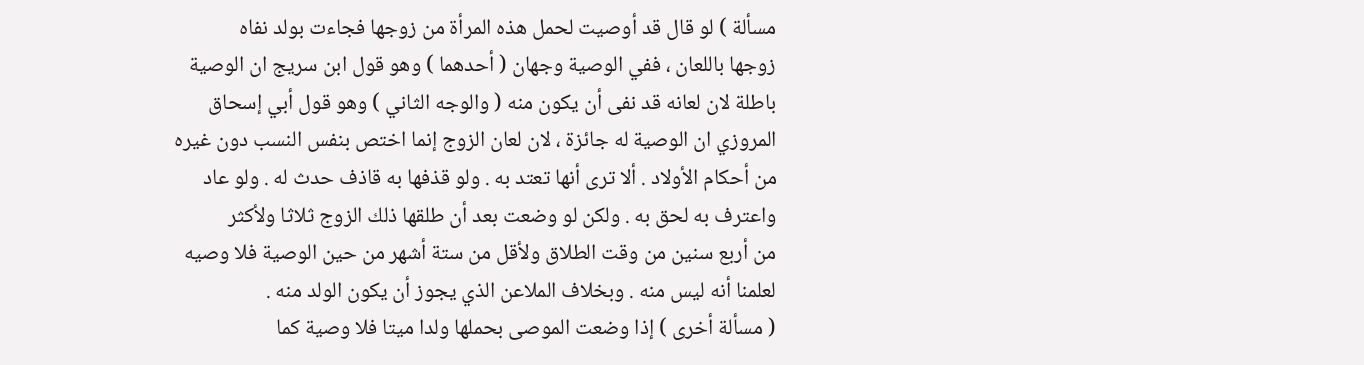مسألة ) لو قال قد أوصيت لحمل هذه المرأة من زوجها فجاءت بولد نفاه
زوجها باللعان ، ففي الوصية وجهان ( أحدهما ) وهو قول ابن سريج ان الوصية
باطلة لان لعانه قد نفى أن يكون منه ( والوجه الثاني ) وهو قول أبي إسحاق
المروزي ان الوصية له جائزة ، لان لعان الزوج إنما اختص بنفس النسب دون غيره
من أحكام الأولاد . ألا ترى أنها تعتد به . ولو قذفها به قاذف حدث له . ولو عاد
واعترف به لحق به . ولكن لو وضعت بعد أن طلقها ذلك الزوج ثلاثا ولأكثر
من أربع سنين من وقت الطلاق ولأقل من ستة أشهر من حين الوصية فلا وصيه
لعلمنا أنه ليس منه . وبخلاف الملاعن الذي يجوز أن يكون الولد منه .
( مسألة أخرى ) إذا وضعت الموصى بحملها ولدا ميتا فلا وصية كما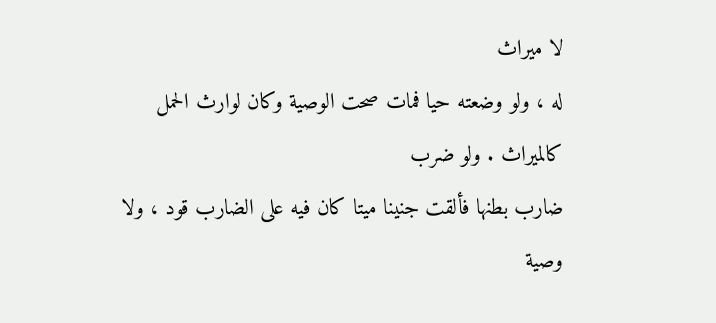لا ميراث
له ، ولو وضعته حيا فمات صحت الوصية وكان لوارث الحمل كالميراث . ولو ضرب
ضارب بطنها فألقت جنينا ميتا كان فيه على الضارب قود ، ولا وصية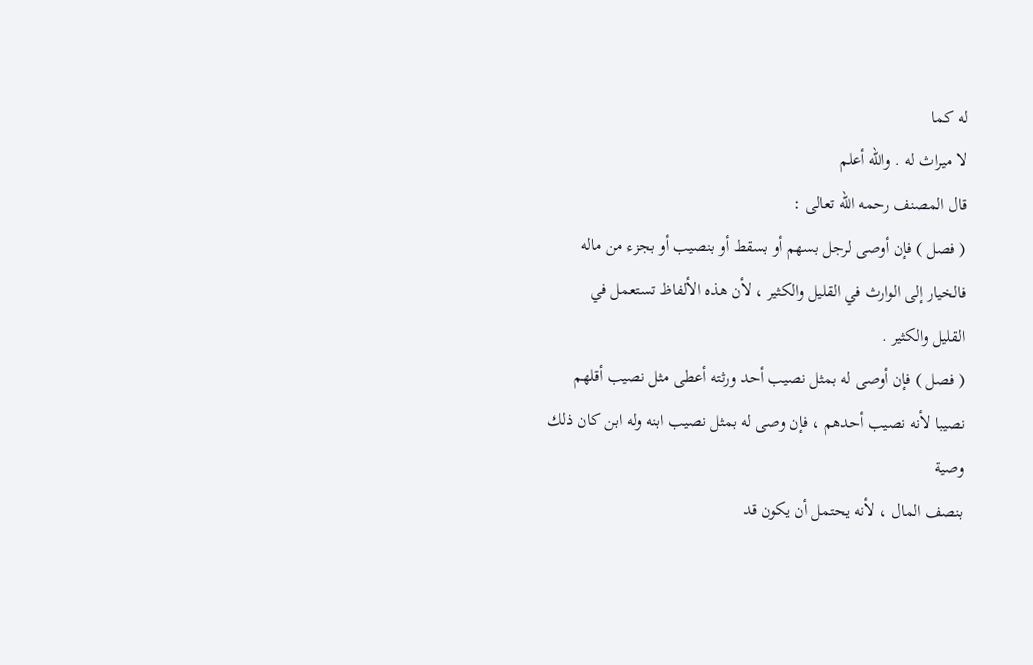له كما
لا ميراث له . والله أعلم
قال المصنف رحمه الله تعالى :
( فصل ) فإن أوصى لرجل بسهم أو بسقط أو بنصيب أو بجزء من ماله
فالخيار إلى الوارث في القليل والكثير ، لأن هذه الألفاظ تستعمل في
القليل والكثير .
( فصل ) فإن أوصى له بمثل نصيب أحد ورثته أعطى مثل نصيب أقلهم
نصيبا لأنه نصيب أحدهم ، فإن وصى له بمثل نصيب ابنه وله ابن كان ذلك وصية
بنصف المال ، لأنه يحتمل أن يكون قد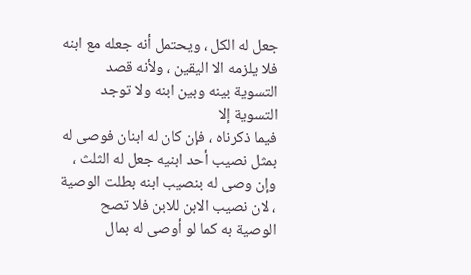جعل له الكل ، ويحتمل أنه جعله مع ابنه
فلا يلزمه الا اليقين ، ولأنه قصد التسوية بينه وبين ابنه ولا توجد التسوية إلا
فيما ذكرناه ، فإن كان له ابنان فوصى له بمثل نصيب أحد ابنيه جعل له الثلث ،
وإن وصى له بنصيب ابنه بطلت الوصية ، لان نصيب الابن للابن فلا تصح
الوصية به كما لو أوصى له بمال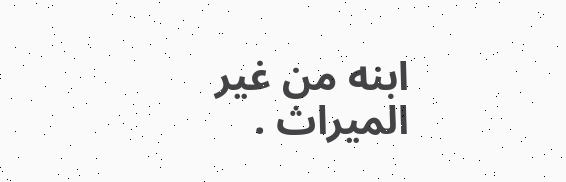ابنه من غير الميراث .